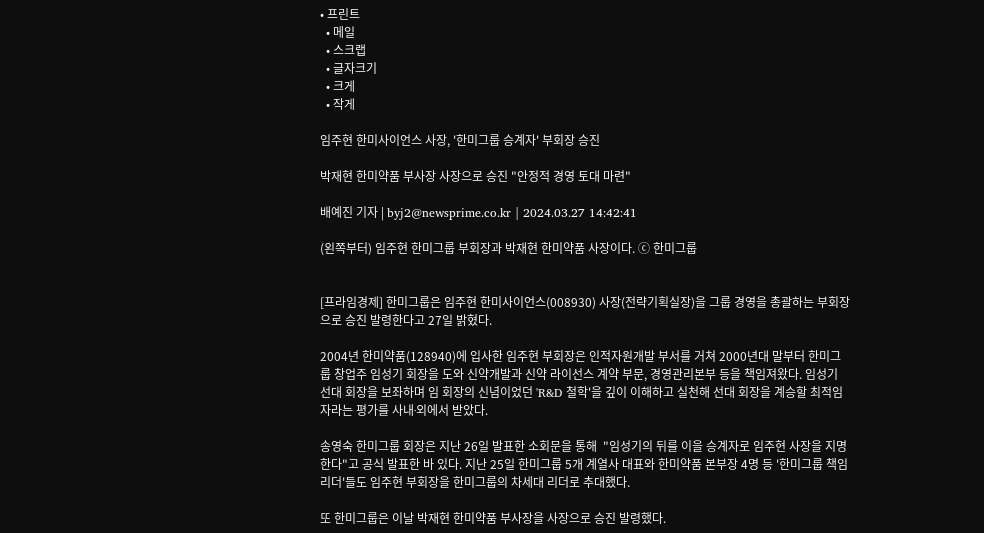• 프린트
  • 메일
  • 스크랩
  • 글자크기
  • 크게
  • 작게

임주현 한미사이언스 사장, '한미그룹 승계자' 부회장 승진

박재현 한미약품 부사장 사장으로 승진 "안정적 경영 토대 마련"

배예진 기자 | byj2@newsprime.co.kr | 2024.03.27 14:42:41

(왼쪽부터) 임주현 한미그룹 부회장과 박재현 한미약품 사장이다. ⓒ 한미그룹


[프라임경제] 한미그룹은 임주현 한미사이언스(008930) 사장(전략기획실장)을 그룹 경영을 총괄하는 부회장으로 승진 발령한다고 27일 밝혔다.

2004년 한미약품(128940)에 입사한 임주현 부회장은 인적자원개발 부서를 거쳐 2000년대 말부터 한미그룹 창업주 임성기 회장을 도와 신약개발과 신약 라이선스 계약 부문, 경영관리본부 등을 책임져왔다. 임성기 선대 회장을 보좌하며 임 회장의 신념이었던 'R&D 철학'을 깊이 이해하고 실천해 선대 회장을 계승할 최적임자라는 평가를 사내∙외에서 받았다.

송영숙 한미그룹 회장은 지난 26일 발표한 소회문을 통해  "임성기의 뒤를 이을 승계자로 임주현 사장을 지명한다"고 공식 발표한 바 있다. 지난 25일 한미그룹 5개 계열사 대표와 한미약품 본부장 4명 등 '한미그룹 책임 리더'들도 임주현 부회장을 한미그룹의 차세대 리더로 추대했다.

또 한미그룹은 이날 박재현 한미약품 부사장을 사장으로 승진 발령했다.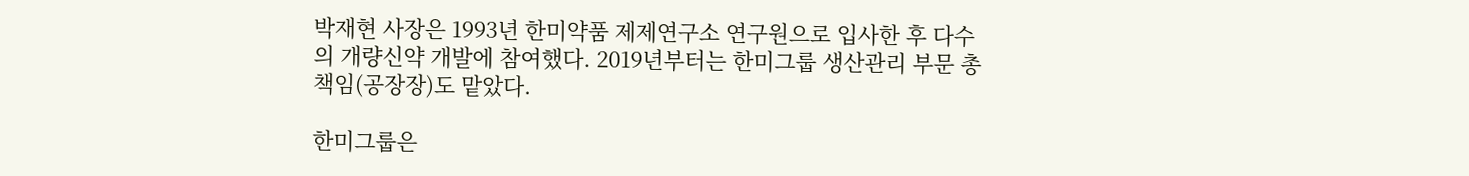박재현 사장은 1993년 한미약품 제제연구소 연구원으로 입사한 후 다수의 개량신약 개발에 참여했다. 2019년부터는 한미그룹 생산관리 부문 총책임(공장장)도 맡았다.

한미그룹은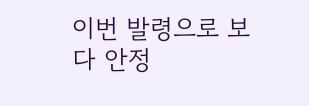이번 발령으로 보다 안정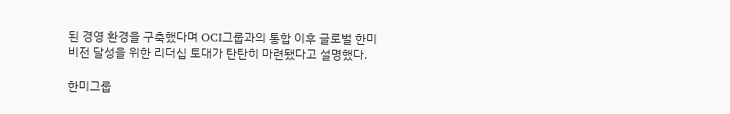된 경영 환경을 구축했다며 OCI그룹과의 통합 이후 글로벌 한미 비전 달성을 위한 리더십 토대가 탄탄히 마련됐다고 설명했다.

한미그룹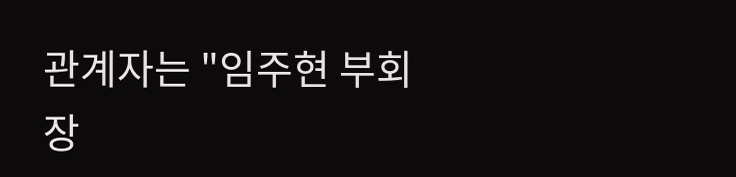관계자는 "임주현 부회장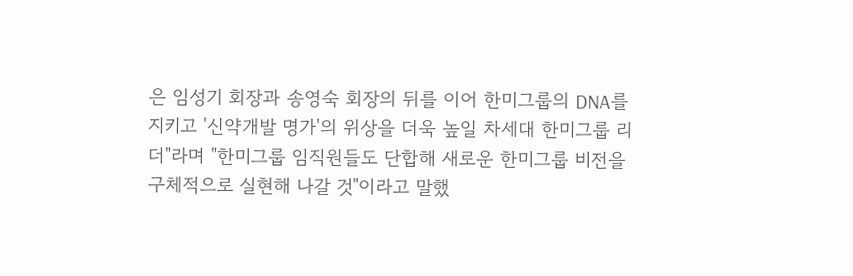은 임성기 회장과 송영숙 회장의 뒤를 이어 한미그룹의 DNA를 지키고 '신약개발 명가'의 위상을 더욱 높일 차세대 한미그룹 리더"라며 "한미그룹 임직원들도 단합해 새로운 한미그룹 비전을 구체적으로 실현해 나갈 것"이라고 말했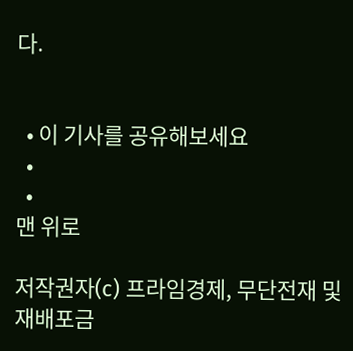다.


  • 이 기사를 공유해보세요
  •
  •
맨 위로

저작권자(c) 프라임경제, 무단전재 및 재배포금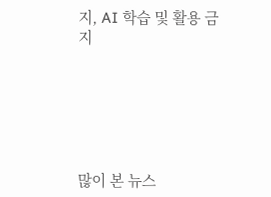지, AI 학습 및 활용 금지






많이 본 뉴스